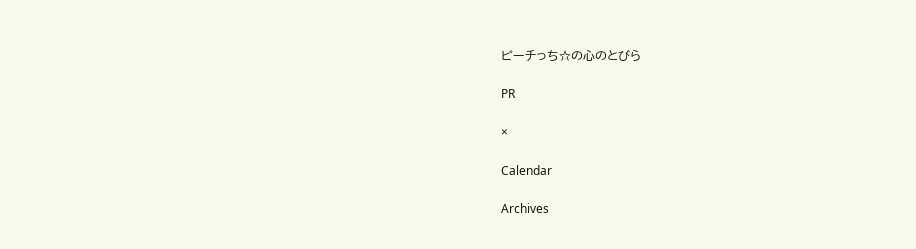ピーチっち☆の心のとびら

PR

×

Calendar

Archives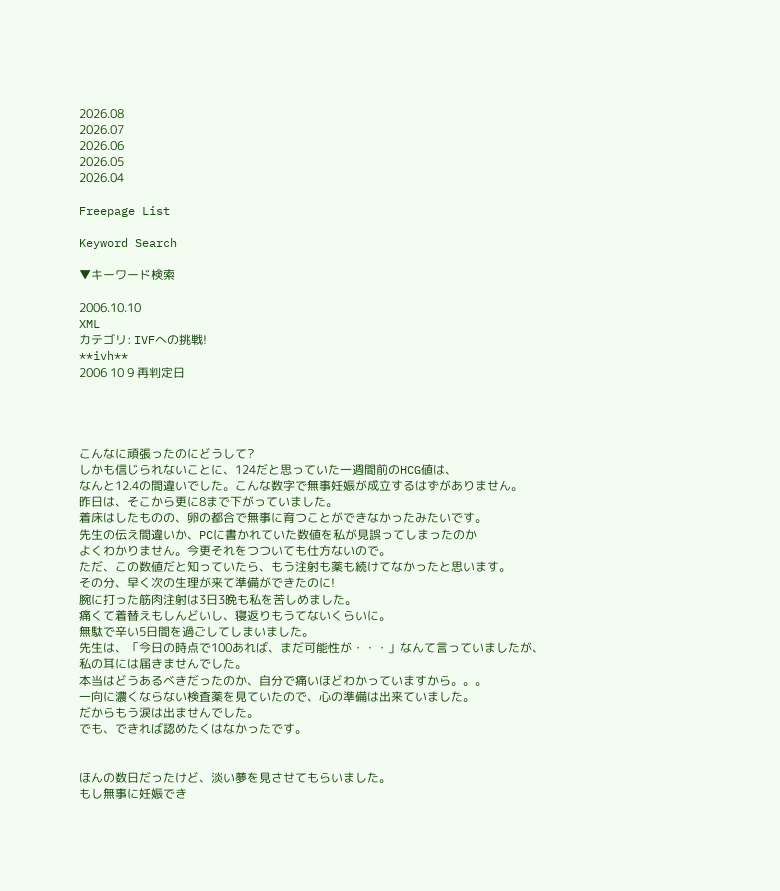2026.08
2026.07
2026.06
2026.05
2026.04

Freepage List

Keyword Search

▼キーワード検索

2006.10.10
XML
カテゴリ: IVFへの挑戦!
**ivh**
2006 10 9 再判定日




こんなに頑張ったのにどうして?
しかも信じられないことに、124だと思っていた一週間前のHCG値は、
なんと12.4の間違いでした。こんな数字で無事妊娠が成立するはずがありません。
昨日は、そこから更に8まで下がっていました。
着床はしたものの、卵の都合で無事に育つことができなかったみたいです。
先生の伝え間違いか、PCに書かれていた数値を私が見誤ってしまったのか
よくわかりません。今更それをつついても仕方ないので。
ただ、この数値だと知っていたら、もう注射も薬も続けてなかったと思います。
その分、早く次の生理が来て準備ができたのに!
腕に打った筋肉注射は3日3晩も私を苦しめました。
痛くて着替えもしんどいし、寝返りもうてないくらいに。
無駄で辛い5日間を過ごしてしまいました。
先生は、「今日の時点で100あれば、まだ可能性が・・・」なんて言っていましたが、
私の耳には届きませんでした。
本当はどうあるべきだったのか、自分で痛いほどわかっていますから。。。
一向に濃くならない検査薬を見ていたので、心の準備は出来ていました。
だからもう涙は出ませんでした。
でも、できれば認めたくはなかったです。


ほんの数日だったけど、淡い夢を見させてもらいました。
もし無事に妊娠でき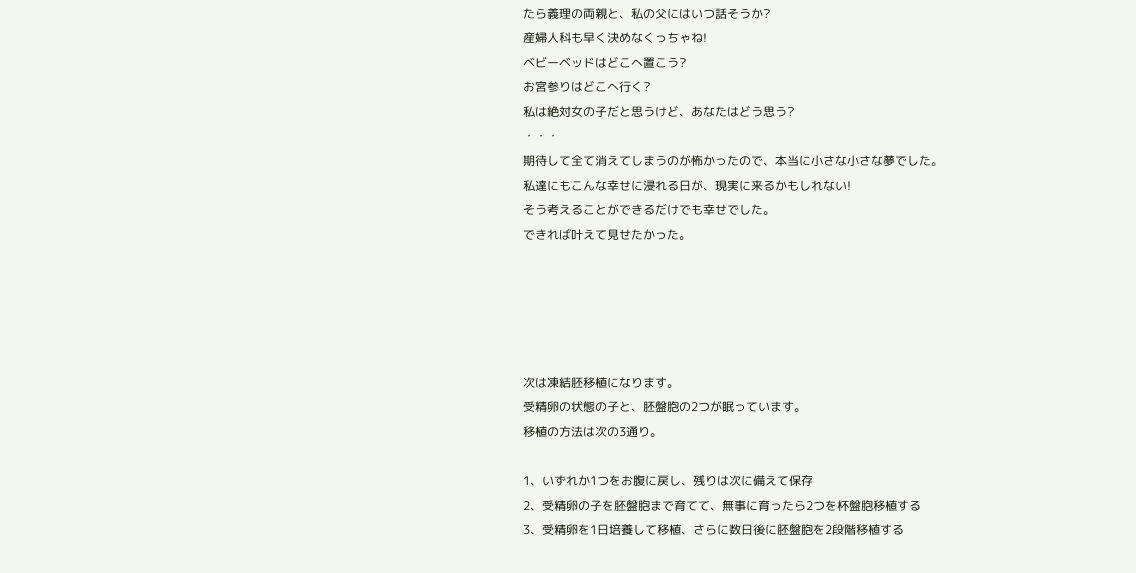たら義理の両親と、私の父にはいつ話そうか?
産婦人科も早く決めなくっちゃね!
ベビーベッドはどこへ置こう?
お宮参りはどこへ行く?
私は絶対女の子だと思うけど、あなたはどう思う?
・・・
期待して全て消えてしまうのが怖かったので、本当に小さな小さな夢でした。
私達にもこんな幸せに浸れる日が、現実に来るかもしれない!
そう考えることができるだけでも幸せでした。
できれば叶えて見せたかった。





次は凍結胚移植になります。
受精卵の状態の子と、胚盤胞の2つが眠っています。
移植の方法は次の3通り。

1、いずれか1つをお腹に戻し、残りは次に備えて保存
2、受精卵の子を胚盤胞まで育てて、無事に育ったら2つを杯盤胞移植する
3、受精卵を1日培養して移植、さらに数日後に胚盤胞を2段階移植する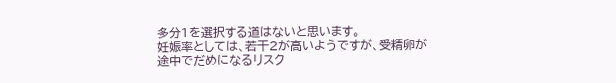多分1を選択する道はないと思います。
妊娠率としては、若干2が高いようですが、受精卵が途中でだめになるリスク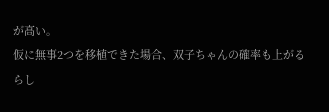が高い。
仮に無事2つを移植できた場合、双子ちゃんの確率も上がるらし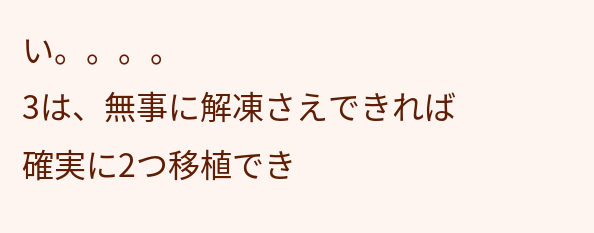い。。。。
3は、無事に解凍さえできれば確実に2つ移植でき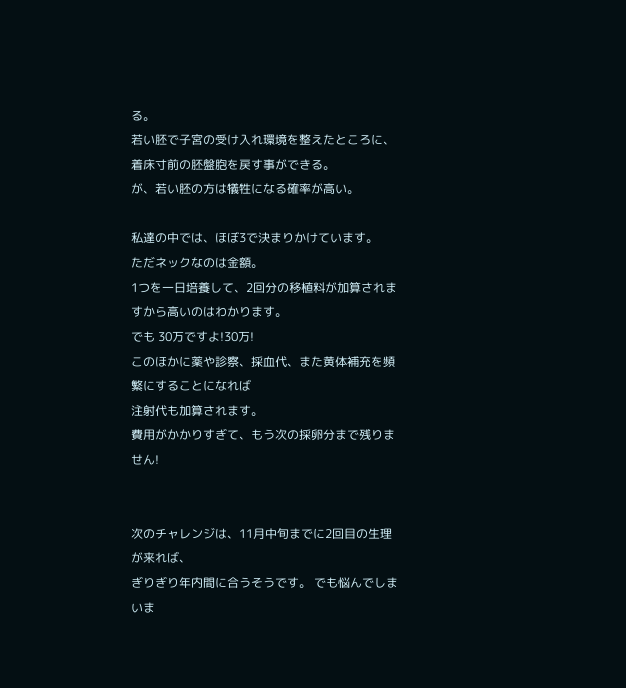る。
若い胚で子宮の受け入れ環境を整えたところに、着床寸前の胚盤胞を戻す事ができる。
が、若い胚の方は犠牲になる確率が高い。

私達の中では、ほぼ3で決まりかけています。
ただネックなのは金額。
1つを一日培養して、2回分の移植料が加算されますから高いのはわかります。
でも 30万ですよ!30万!
このほかに薬や診察、採血代、また黄体補充を頻繁にすることになれば
注射代も加算されます。
費用がかかりすぎて、もう次の採卵分まで残りません!


次のチャレンジは、11月中旬までに2回目の生理が来れば、
ぎりぎり年内間に合うそうです。 でも悩んでしまいま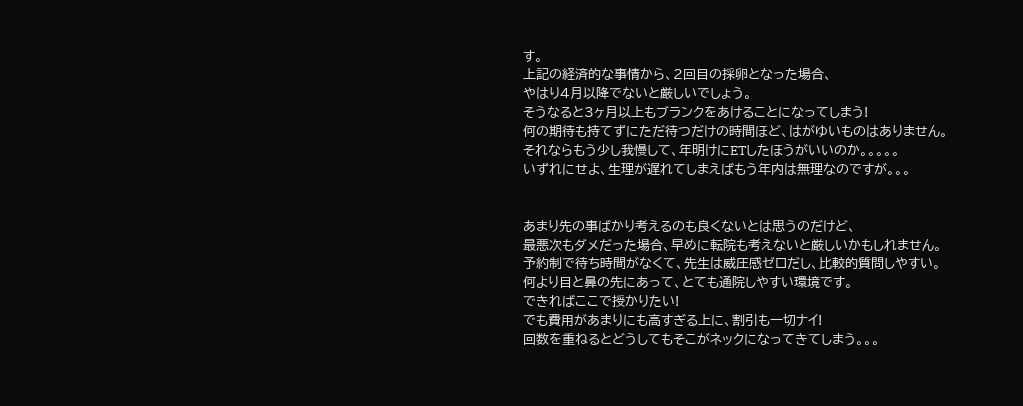す。
上記の経済的な事情から、2回目の採卵となった場合、
やはり4月以降でないと厳しいでしょう。
そうなると3ヶ月以上もブランクをあけることになってしまう!
何の期待も持てずにただ待つだけの時間ほど、はがゆいものはありません。
それならもう少し我慢して、年明けにETしたほうがいいのか。。。。。
いずれにせよ、生理が遅れてしまえばもう年内は無理なのですが。。。


あまり先の事ばかり考えるのも良くないとは思うのだけど、
最悪次もダメだった場合、早めに転院も考えないと厳しいかもしれません。
予約制で待ち時間がなくて、先生は威圧感ゼロだし、比較的質問しやすい。
何より目と鼻の先にあって、とても通院しやすい環境です。
できればここで授かりたい!
でも費用があまりにも高すぎる上に、割引も一切ナイ!
回数を重ねるとどうしてもそこがネックになってきてしまう。。。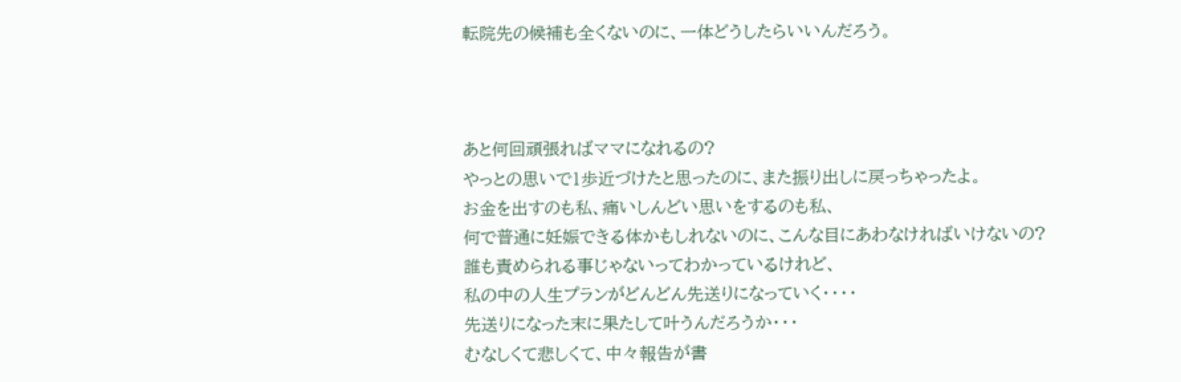転院先の候補も全くないのに、一体どうしたらいいんだろう。



あと何回頑張ればママになれるの?
やっとの思いで1歩近づけたと思ったのに、また振り出しに戻っちゃったよ。
お金を出すのも私、痛いしんどい思いをするのも私、
何で普通に妊娠できる体かもしれないのに、こんな目にあわなければいけないの?
誰も責められる事じゃないってわかっているけれど、
私の中の人生プランがどんどん先送りになっていく・・・・
先送りになった末に果たして叶うんだろうか・・・
むなしくて悲しくて、中々報告が書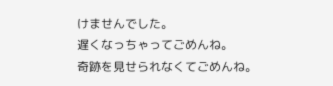けませんでした。
遅くなっちゃってごめんね。
奇跡を見せられなくてごめんね。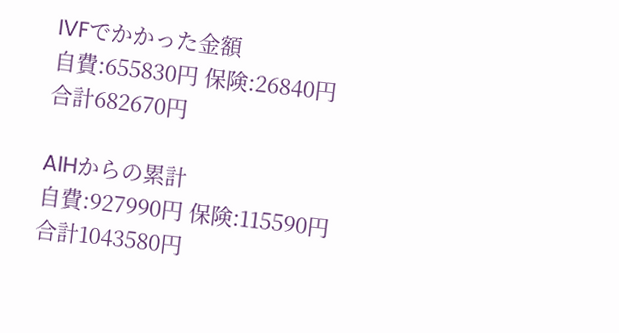IVFでかかった金額
自費:655830円 保険:26840円
合計682670円

AIHからの累計
自費:927990円 保険:115590円
合計1043580円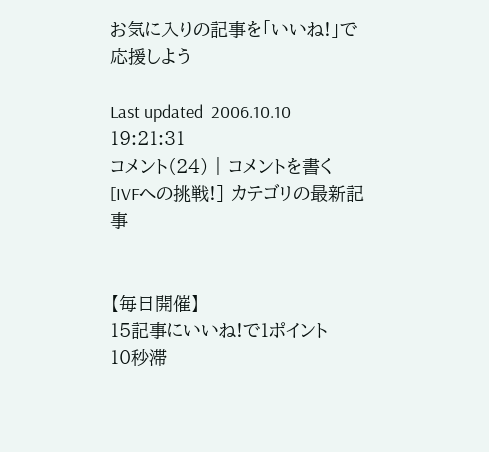お気に入りの記事を「いいね!」で応援しよう

Last updated  2006.10.10 19:21:31
コメント(24) | コメントを書く
[IVFへの挑戦!] カテゴリの最新記事


【毎日開催】
15記事にいいね!で1ポイント
10秒滞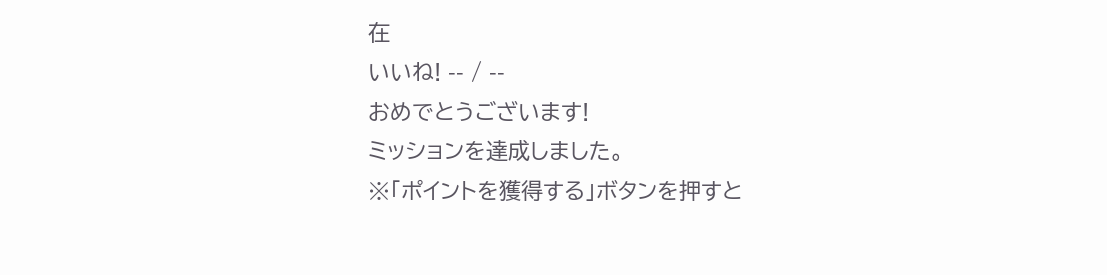在
いいね! -- / --
おめでとうございます!
ミッションを達成しました。
※「ポイントを獲得する」ボタンを押すと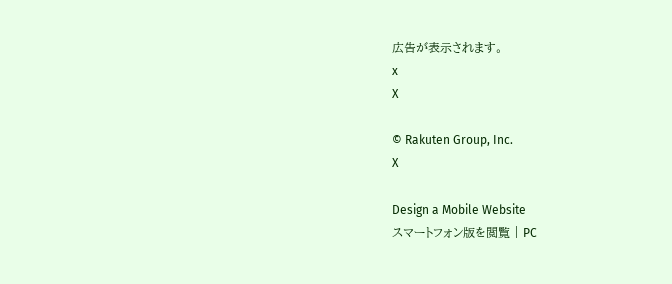広告が表示されます。
x
X

© Rakuten Group, Inc.
X

Design a Mobile Website
スマートフォン版を閲覧 | PC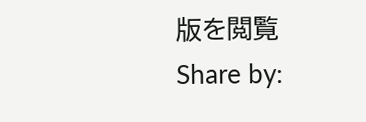版を閲覧
Share by: